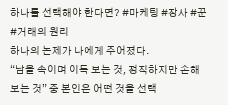하나를 선택해야 한다면? #마케팅 #장사 #꾼 #거래의 원리
하나의 논제가 나에게 주어졌다.
“남을 속이며 이득 보는 것, 정직하지만 손해 보는 것” 중 본인은 어떤 것을 선택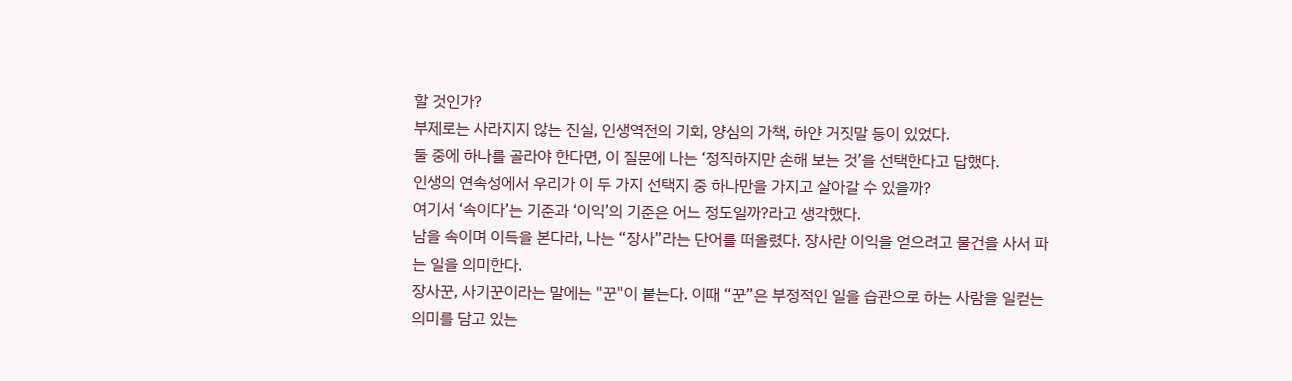할 것인가?
부제로는 사라지지 않는 진실, 인생역전의 기회, 양심의 가책, 하얀 거짓말 등이 있었다.
둘 중에 하나를 골라야 한다면, 이 질문에 나는 ‘정직하지만 손해 보는 것’을 선택한다고 답했다.
인생의 연속성에서 우리가 이 두 가지 선택지 중 하나만을 가지고 살아갈 수 있을까?
여기서 ‘속이다’는 기준과 ‘이익’의 기준은 어느 정도일까?라고 생각했다.
남을 속이며 이득을 본다라, 나는 “장사”라는 단어를 떠올렸다. 장사란 이익을 얻으려고 물건을 사서 파는 일을 의미한다.
장사꾼, 사기꾼이라는 말에는 "꾼"이 붙는다. 이때 “꾼”은 부정적인 일을 습관으로 하는 사람을 일컫는 의미를 담고 있는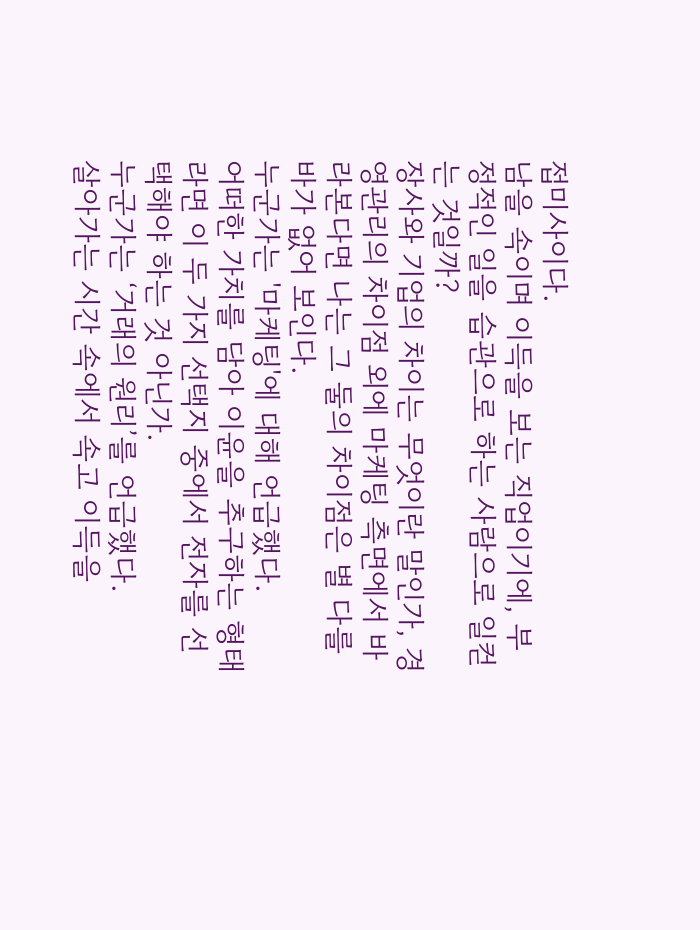접미사이다.
남을 속이며 이득을 보는 직업이기에, 부정적인 일을 습관으로 하는 사람으로 일컫는 것일까?
장사와 기업의 차이는 무엇이란 말인가, 경영관리의 차이점 외에 마케팅 측면에서 바라본다면 나는 그 둘의 차이점은 별 다를 바가 없어 보인다.
누군가는 '마케팅'에 대해 언급했다.
어떠한 가치를 담아 이윤을 추구하는 형태라면 이 두 가지 선택지 중에서 전자를 선택해야 하는 것 아닌가.
누군가는 ‘거래의 원리’를 언급했다.
살아가는 시간 속에서 속고 이득을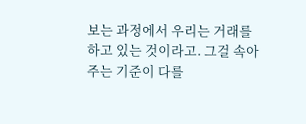보는 과정에서 우리는 거래를 하고 있는 것이라고. 그걸 속아주는 기준이 다를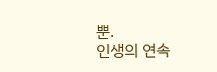뿐.
인생의 연속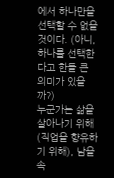에서 하나만을 선택할 수 없을 것이다. (아니, 하나를 선택한다고 한들 큰 의미가 있을까?)
누군가는 삶을 살아나기 위해(직업을 향유하기 위해), 남을 속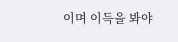이며 이득을 봐야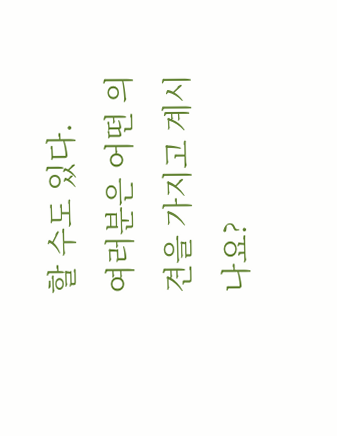할 수도 있다.
여러분은 어떤 의견을 가지고 계시나요?